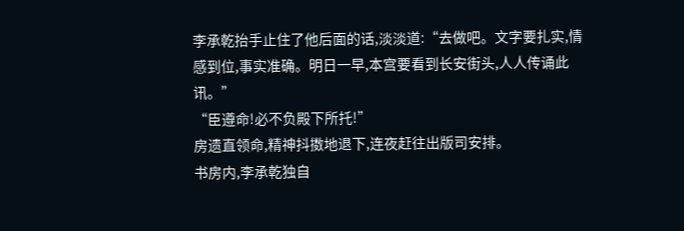李承乾抬手止住了他后面的话,淡淡道:“去做吧。文字要扎实,情感到位,事实准确。明日一早,本宫要看到长安街头,人人传诵此讯。”
“臣遵命!必不负殿下所托!”
房遗直领命,精神抖擞地退下,连夜赶往出版司安排。
书房内,李承乾独自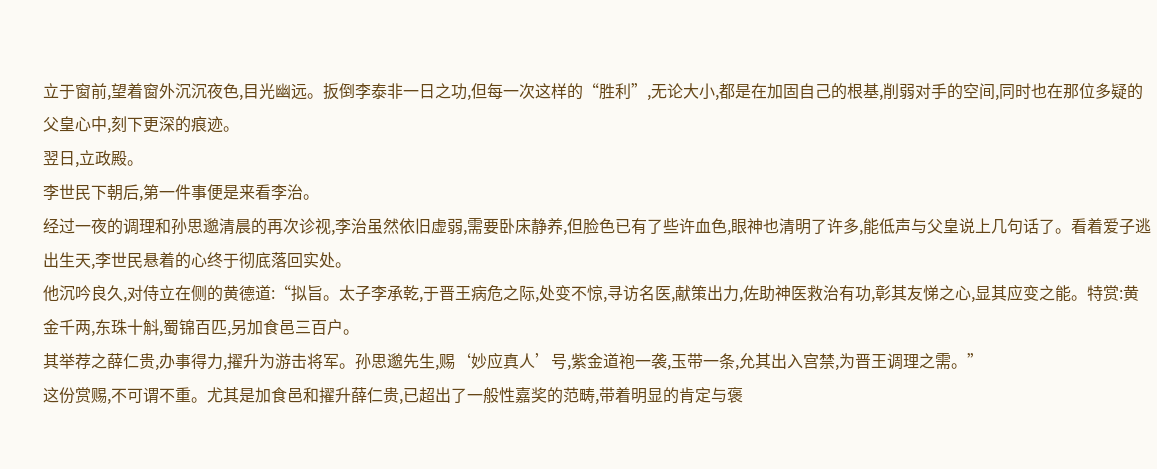立于窗前,望着窗外沉沉夜色,目光幽远。扳倒李泰非一日之功,但每一次这样的“胜利”,无论大小,都是在加固自己的根基,削弱对手的空间,同时也在那位多疑的父皇心中,刻下更深的痕迹。
翌日,立政殿。
李世民下朝后,第一件事便是来看李治。
经过一夜的调理和孙思邈清晨的再次诊视,李治虽然依旧虚弱,需要卧床静养,但脸色已有了些许血色,眼神也清明了许多,能低声与父皇说上几句话了。看着爱子逃出生天,李世民悬着的心终于彻底落回实处。
他沉吟良久,对侍立在侧的黄德道:“拟旨。太子李承乾,于晋王病危之际,处变不惊,寻访名医,献策出力,佐助神医救治有功,彰其友悌之心,显其应变之能。特赏:黄金千两,东珠十斛,蜀锦百匹,另加食邑三百户。
其举荐之薛仁贵,办事得力,擢升为游击将军。孙思邈先生,赐‘妙应真人’号,紫金道袍一袭,玉带一条,允其出入宫禁,为晋王调理之需。”
这份赏赐,不可谓不重。尤其是加食邑和擢升薛仁贵,已超出了一般性嘉奖的范畴,带着明显的肯定与褒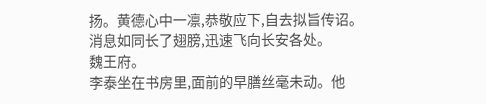扬。黄德心中一凛,恭敬应下,自去拟旨传诏。
消息如同长了翅膀,迅速飞向长安各处。
魏王府。
李泰坐在书房里,面前的早膳丝毫未动。他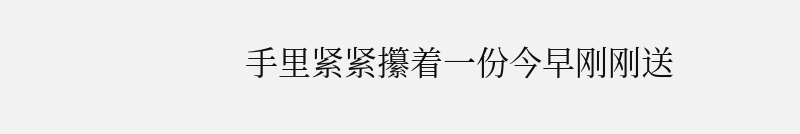手里紧紧攥着一份今早刚刚送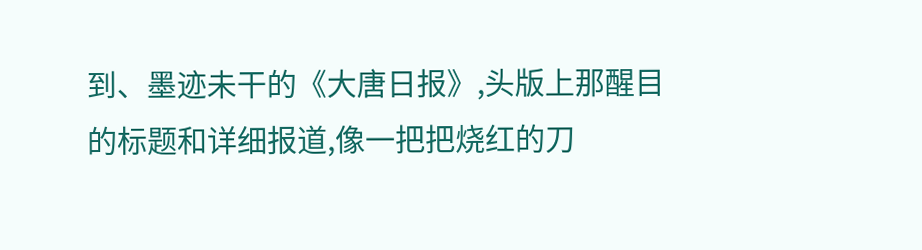到、墨迹未干的《大唐日报》,头版上那醒目的标题和详细报道,像一把把烧红的刀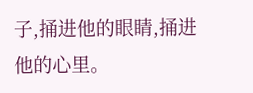子,捅进他的眼睛,捅进他的心里。